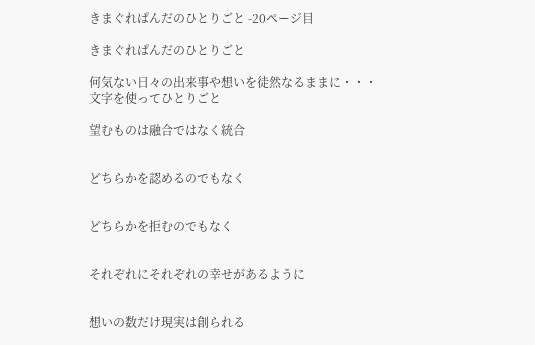きまぐれぱんだのひとりごと -20ページ目

きまぐれぱんだのひとりごと

何気ない日々の出来事や想いを徒然なるままに・・・
文字を使ってひとりごと

望むものは融合ではなく統合


どちらかを認めるのでもなく


どちらかを拒むのでもなく


それぞれにそれぞれの幸せがあるように


想いの数だけ現実は創られる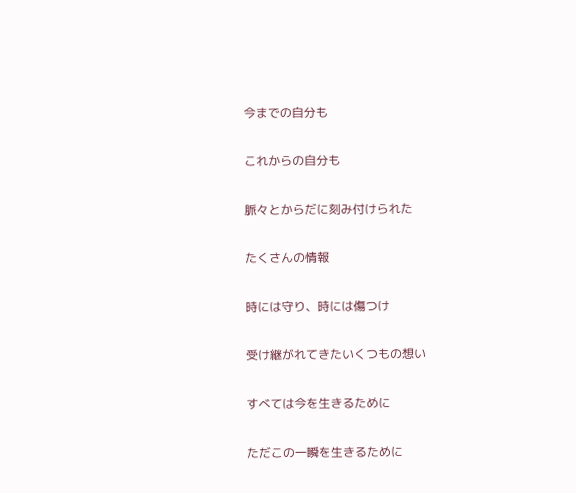今までの自分も


これからの自分も


脈々とからだに刻み付けられた


たくさんの情報


時には守り、時には傷つけ


受け継がれてきたいくつもの想い


すべては今を生きるために


ただこの一瞬を生きるために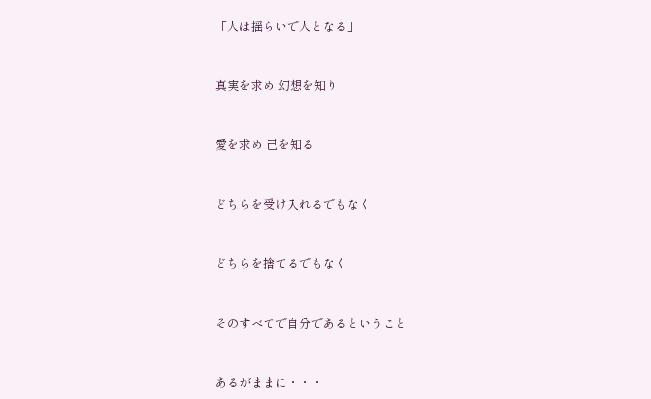「人は揺らいで人となる」


真実を求め 幻想を知り


愛を求め 己を知る


どちらを受け入れるでもなく


どちらを捨てるでもなく


そのすべてで自分であるということ


あるがままに・・・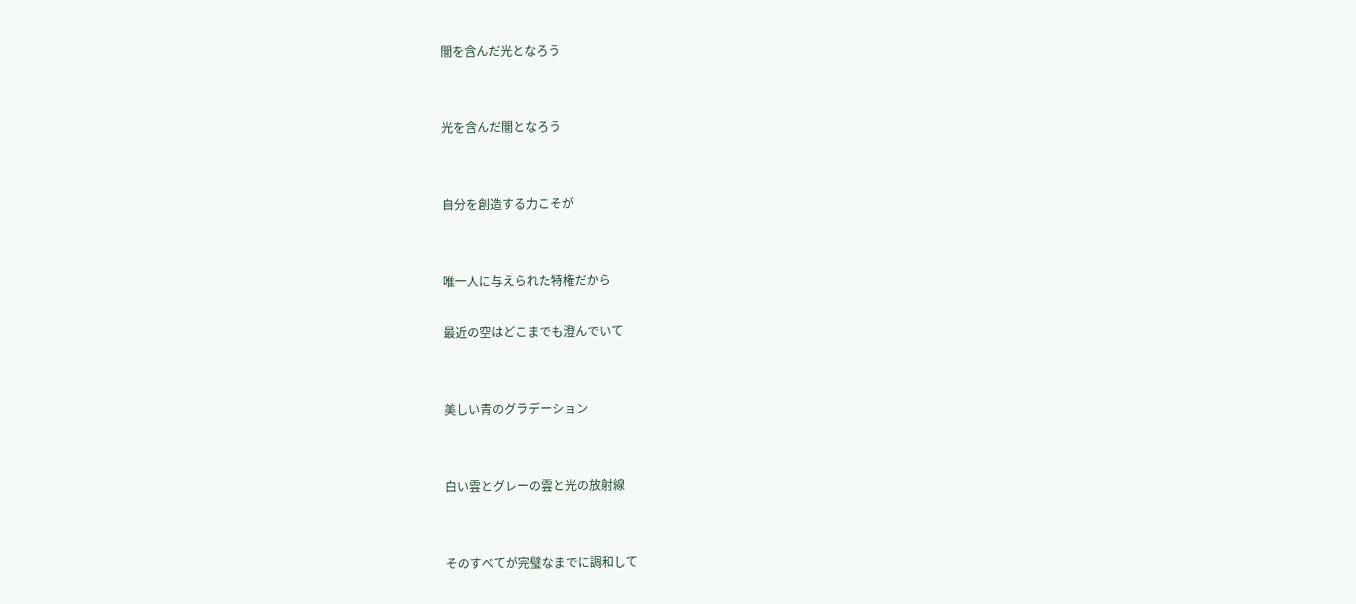闇を含んだ光となろう


光を含んだ闇となろう


自分を創造する力こそが


唯一人に与えられた特権だから

最近の空はどこまでも澄んでいて


美しい青のグラデーション


白い雲とグレーの雲と光の放射線


そのすべてが完璧なまでに調和して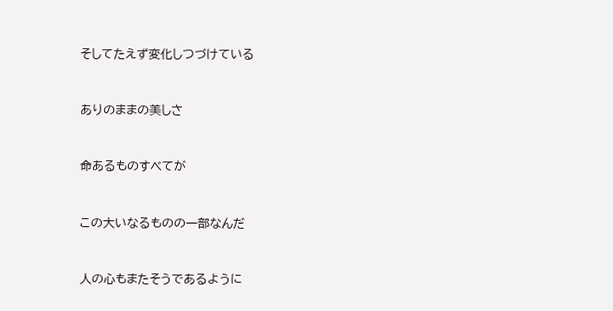そしてたえず変化しつづけている


ありのままの美しさ


命あるものすべてが


この大いなるものの一部なんだ


人の心もまたそうであるように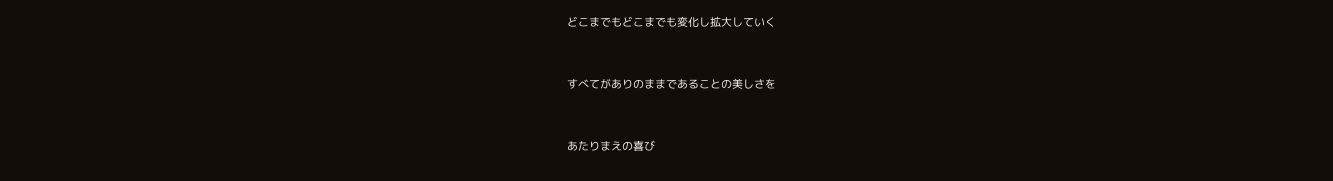どこまでもどこまでも変化し拡大していく


すべてがありのままであることの美しさを


あたりまえの喜び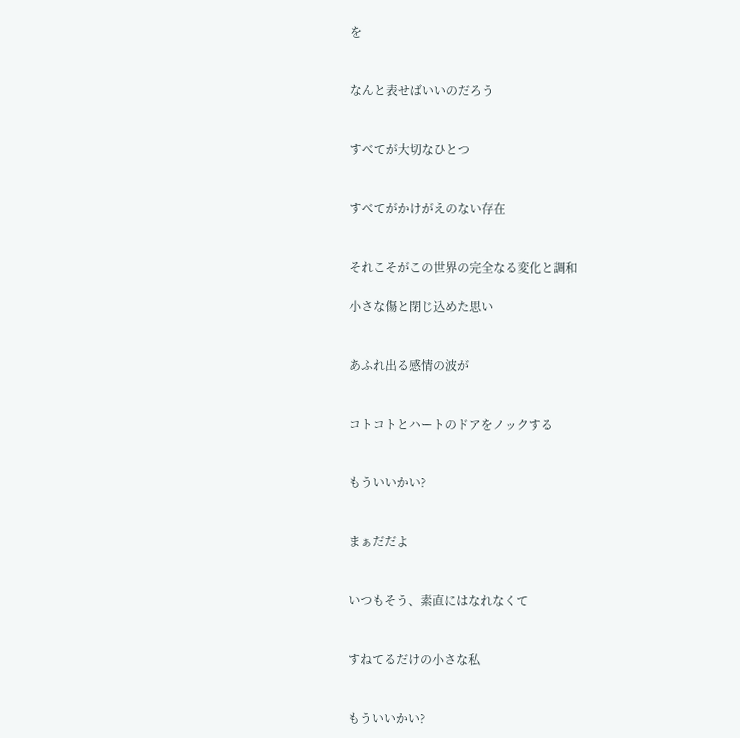を


なんと表せばいいのだろう


すべてが大切なひとつ


すべてがかけがえのない存在


それこそがこの世界の完全なる変化と調和

小さな傷と閉じ込めた思い


あふれ出る感情の波が


コトコトとハートのドアをノックする


もういいかい?


まぁだだよ


いつもそう、素直にはなれなくて


すねてるだけの小さな私


もういいかい?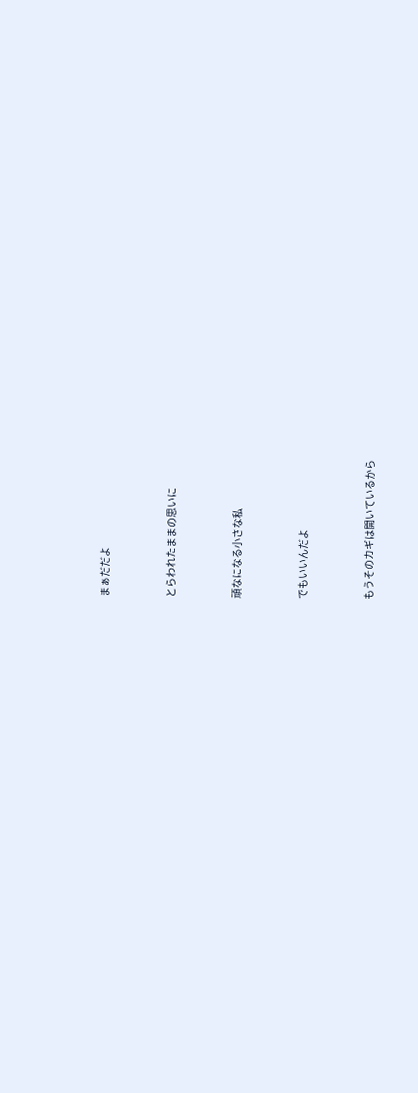まぁだだよ


とらわれたままの思いに


頑なになる小さな私


でもいいんだよ


もうそのカギは開いているから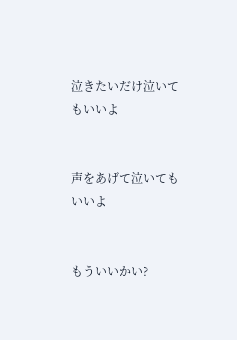泣きたいだけ泣いてもいいよ


声をあげて泣いてもいいよ


もういいかい?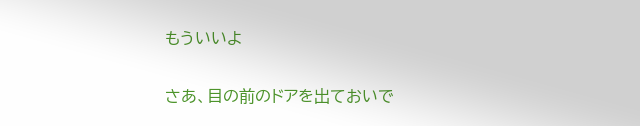もういいよ


さあ、目の前のドアを出ておいで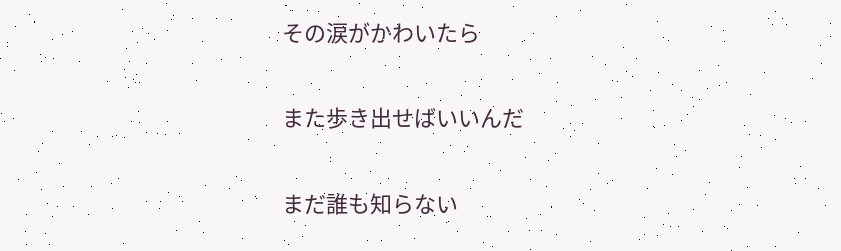その涙がかわいたら


また歩き出せばいいんだ


まだ誰も知らない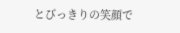とびっきりの笑顔で